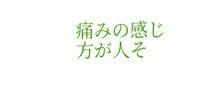痛みの感じ方が人そ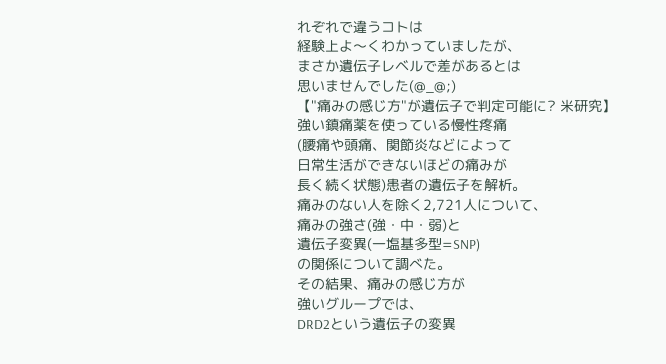れぞれで違うコトは
経験上よ〜くわかっていましたが、
まさか遺伝子レベルで差があるとは
思いませんでした(@_@;)
【"痛みの感じ方"が遺伝子で判定可能に? 米研究】
強い鎮痛薬を使っている慢性疼痛
(腰痛や頭痛、関節炎などによって
日常生活ができないほどの痛みが
長く続く状態)患者の遺伝子を解析。
痛みのない人を除く2,721人について、
痛みの強さ(強・中・弱)と
遺伝子変異(一塩基多型=SNP)
の関係について調べた。
その結果、痛みの感じ方が
強いグループでは、
DRD2という遺伝子の変異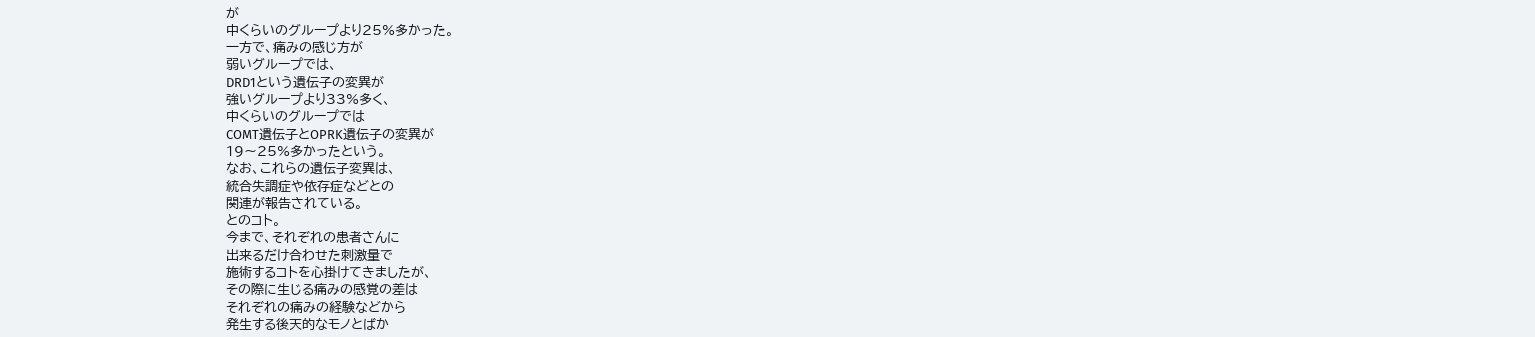が
中くらいのグループより25%多かった。
一方で、痛みの感じ方が
弱いグループでは、
DRD1という遺伝子の変異が
強いグループより33%多く、
中くらいのグループでは
COMT遺伝子とOPRK遺伝子の変異が
19〜25%多かったという。
なお、これらの遺伝子変異は、
統合失調症や依存症などとの
関連が報告されている。
とのコト。
今まで、それぞれの患者さんに
出来るだけ合わせた刺激量で
施術するコトを心掛けてきましたが、
その際に生じる痛みの感覚の差は
それぞれの痛みの経験などから
発生する後天的なモノとばか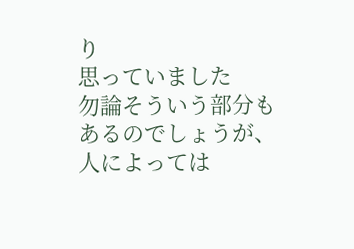り
思っていました
勿論そういう部分も
あるのでしょうが、
人によっては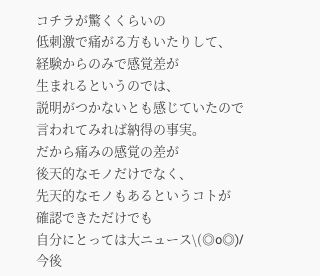コチラが驚くくらいの
低刺激で痛がる方もいたりして、
経験からのみで感覚差が
生まれるというのでは、
説明がつかないとも感じていたので
言われてみれば納得の事実。
だから痛みの感覚の差が
後天的なモノだけでなく、
先天的なモノもあるというコトが
確認できただけでも
自分にとっては大ニュース\(◎o◎)/
今後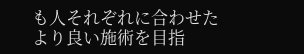も人それぞれに合わせた
より良い施術を目指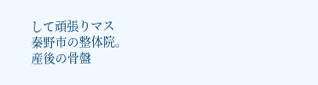して頑張りマス
秦野市の整体院。
産後の骨盤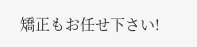矯正もお任せ下さい!